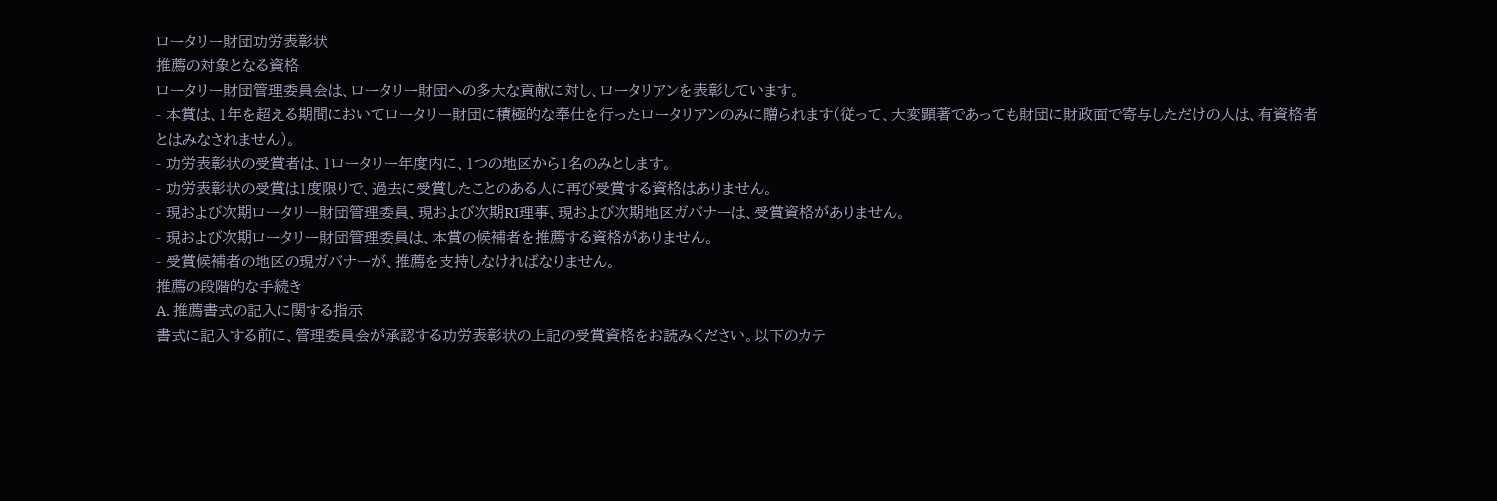ロータリー財団功労表彰状
推薦の対象となる資格
ロータリー財団管理委員会は、ロータリー財団への多大な貢献に対し、ロータリアンを表彰しています。
- 本賞は、1年を超える期間においてロータリー財団に積極的な奉仕を行ったロータリアンのみに贈られます(従って、大変顕著であっても財団に財政面で寄与しただけの人は、有資格者とはみなされません)。
- 功労表彰状の受賞者は、1ロータリー年度内に、1つの地区から1名のみとします。
- 功労表彰状の受賞は1度限りで、過去に受賞したことのある人に再び受賞する資格はありません。
- 現および次期ロータリー財団管理委員、現および次期RI理事、現および次期地区ガバナーは、受賞資格がありません。
- 現および次期ロータリー財団管理委員は、本賞の候補者を推薦する資格がありません。
- 受賞候補者の地区の現ガバナーが、推薦を支持しなければなりません。
推薦の段階的な手続き
A. 推薦書式の記入に関する指示
書式に記入する前に、管理委員会が承認する功労表彰状の上記の受賞資格をお読みください。以下のカテ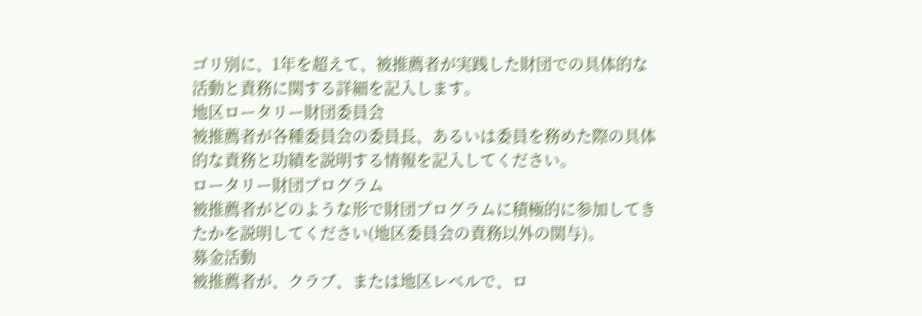ゴリ別に、1年を超えて、被推薦者が実践した財団での具体的な活動と責務に関する詳細を記入します。
地区ロータリー財団委員会
被推薦者が各種委員会の委員長、あるいは委員を務めた際の具体的な責務と功績を説明する情報を記入してください。
ロータリー財団プログラム
被推薦者がどのような形で財団プログラムに積極的に参加してきたかを説明してください(地区委員会の責務以外の関与)。
募金活動
被推薦者が、クラブ、または地区レベルで、ロ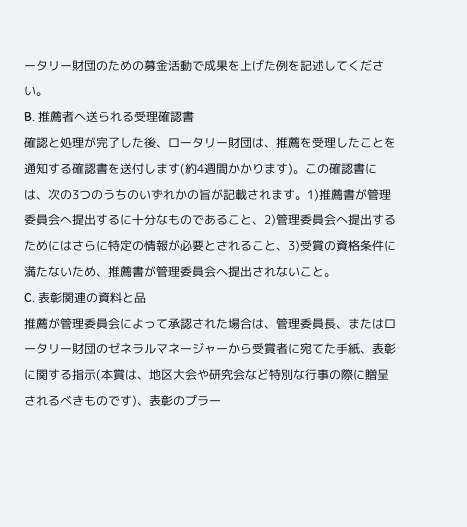ータリー財団のための募金活動で成果を上げた例を記述してください。
B. 推薦者へ送られる受理確認書
確認と処理が完了した後、ロータリー財団は、推薦を受理したことを通知する確認書を送付します(約4週間かかります)。この確認書には、次の3つのうちのいずれかの旨が記載されます。1)推薦書が管理委員会へ提出するに十分なものであること、2)管理委員会へ提出するためにはさらに特定の情報が必要とされること、3)受賞の資格条件に満たないため、推薦書が管理委員会へ提出されないこと。
C. 表彰関連の資料と品
推薦が管理委員会によって承認された場合は、管理委員長、またはロータリー財団のゼネラルマネージャーから受賞者に宛てた手紙、表彰に関する指示(本賞は、地区大会や研究会など特別な行事の際に贈呈されるべきものです)、表彰のプラー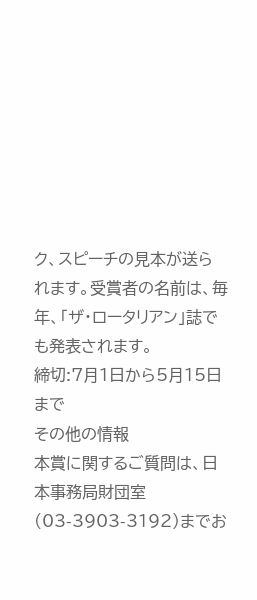ク、スピーチの見本が送られます。受賞者の名前は、毎年、「ザ・ロータリアン」誌でも発表されます。
締切:7月1日から5月15日まで
その他の情報
本賞に関するご質問は、日本事務局財団室(03-3903-3192)までお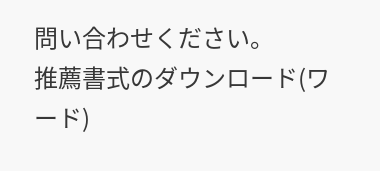問い合わせください。
推薦書式のダウンロード(ワード)